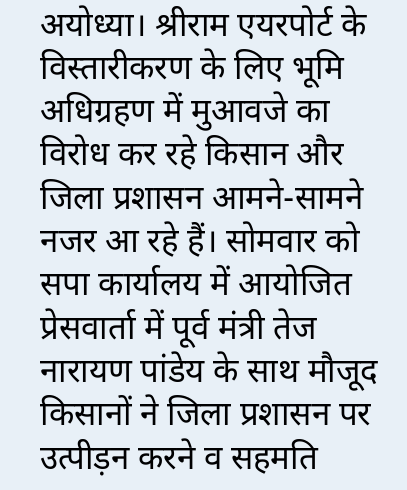अयोध्या। श्रीराम एयरपोर्ट के विस्तारीकरण के लिए भूमि अधिग्रहण में मुआवजे का विरोध कर रहे किसान और जिला प्रशासन आमने-सामने नजर आ रहे हैं। सोमवार को सपा कार्यालय में आयोजित प्रेसवार्ता में पूर्व मंत्री तेज नारायण पांडेय के साथ मौजूद किसानों ने जिला प्रशासन पर उत्पीड़न करने व सहमति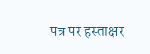पत्र पर हस्ताक्षर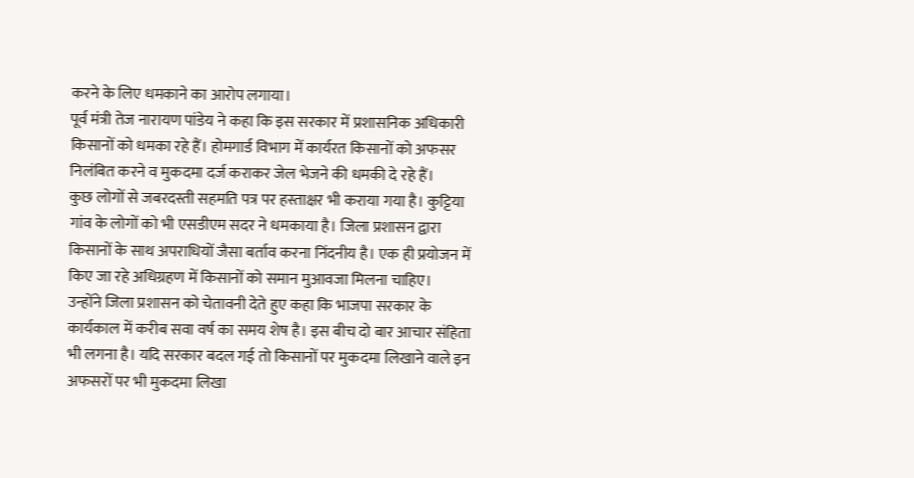करने के लिए धमकाने का आरोप लगाया।
पूर्व मंत्री तेज नारायण पांडेय ने कहा कि इस सरकार में प्रशासनिक अधिकारी किसानों को धमका रहे हैं। होमगार्ड विभाग में कार्यरत किसानों को अफसर निलंबित करने व मुकदमा दर्ज कराकर जेल भेजने की धमकी दे रहे हैं।
कुछ लोगों से जबरदस्ती सहमति पत्र पर हस्ताक्षर भी कराया गया है। कुट्टिया गांव के लोगों को भी एसडीएम सदर ने धमकाया है। जिला प्रशासन द्वारा किसानों के साथ अपराधियों जैसा बर्ताव करना निंदनीय है। एक ही प्रयोजन में किए जा रहे अधिग्रहण में किसानों को समान मुआवजा मिलना चाहिए।
उन्होंने जिला प्रशासन को चेतावनी देते हुए कहा कि भाजपा सरकार के कार्यकाल में करीब सवा वर्ष का समय शेष है। इस बीच दो बार आचार संहिता भी लगना है। यदि सरकार बदल गई तो किसानों पर मुकदमा लिखाने वाले इन अफसरों पर भी मुकदमा लिखा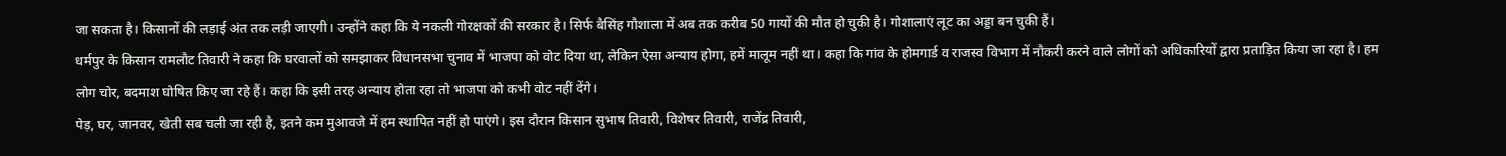जा सकता है। किसानों की लड़ाई अंत तक लड़ी जाएगी। उन्होंने कहा कि ये नकली गोरक्षकों की सरकार है। सिर्फ बैसिंह गौशाला में अब तक करीब 50 गायों की मौत हो चुकी है। गोशालाएं लूट का अड्डा बन चुकी हैं।
धर्मपुर के किसान रामलौट तिवारी ने कहा कि घरवालों को समझाकर विधानसभा चुनाव में भाजपा को वोट दिया था, लेकिन ऐसा अन्याय होगा, हमें मालूम नहीं था। कहा कि गांव के होमगार्ड व राजस्व विभाग में नौकरी करने वाले लोगों को अधिकारियों द्वारा प्रताड़ित किया जा रहा है। हम लोग चोर, बदमाश घोषित किए जा रहे हैं। कहा कि इसी तरह अन्याय होता रहा तो भाजपा को कभी वोट नहीं देंगे।
पेड़, घर, जानवर, खेती सब चली जा रही है, इतने कम मुआवजे में हम स्थापित नहीं हो पाएंगे। इस दौरान किसान सुभाष तिवारी, विशेषर तिवारी, राजेंद्र तिवारी,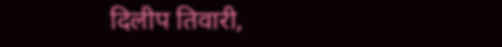दिलीप तिवारी,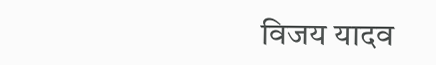विजय यादव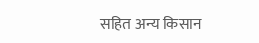सहित अन्य किसान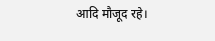आदि मौजूद रहे।